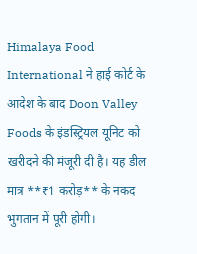Himalaya Food International ने हाई कोर्ट के आदेश के बाद Doon Valley Foods के इंडस्ट्रियल यूनिट को खरीदने की मंजूरी दी है। यह डील मात्र **₹1 करोड़** के नकद भुगतान में पूरी होगी।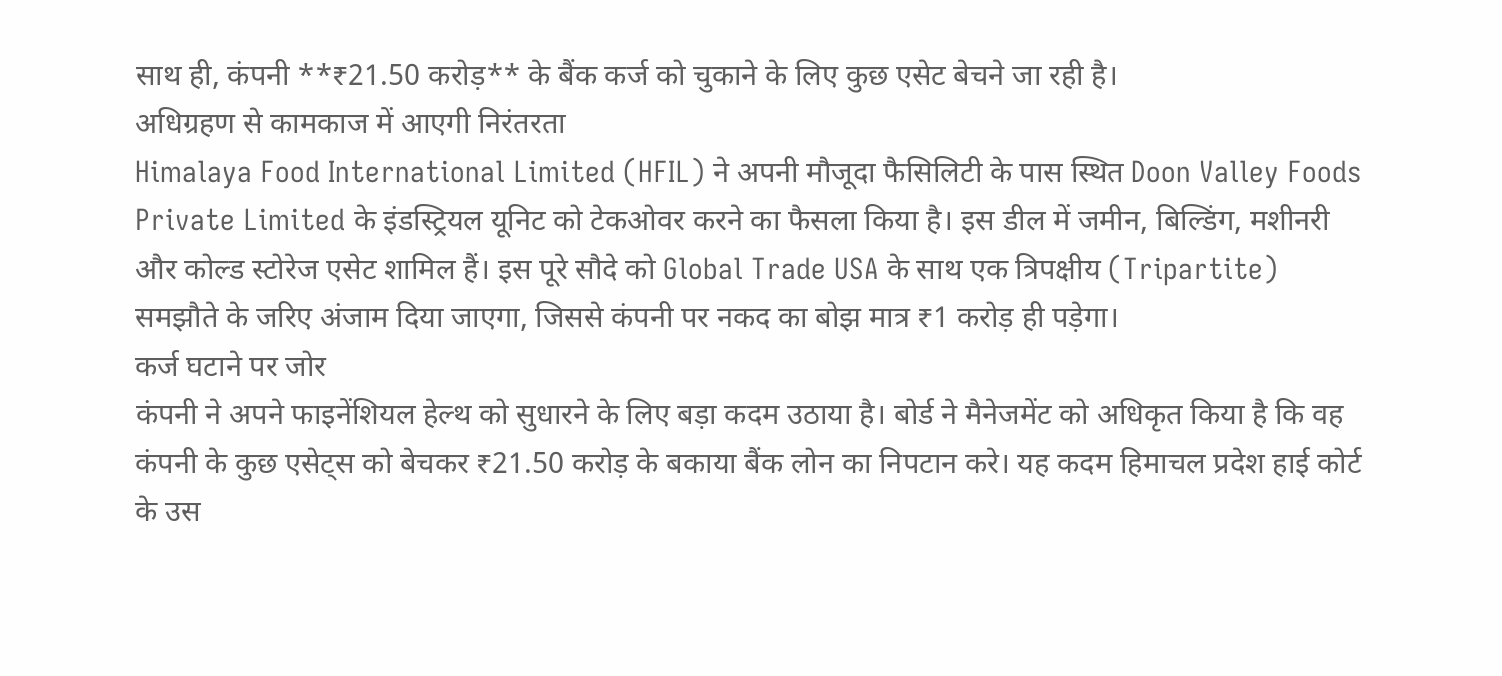साथ ही, कंपनी **₹21.50 करोड़** के बैंक कर्ज को चुकाने के लिए कुछ एसेट बेचने जा रही है।
अधिग्रहण से कामकाज में आएगी निरंतरता
Himalaya Food International Limited (HFIL) ने अपनी मौजूदा फैसिलिटी के पास स्थित Doon Valley Foods Private Limited के इंडस्ट्रियल यूनिट को टेकओवर करने का फैसला किया है। इस डील में जमीन, बिल्डिंग, मशीनरी और कोल्ड स्टोरेज एसेट शामिल हैं। इस पूरे सौदे को Global Trade USA के साथ एक त्रिपक्षीय (Tripartite) समझौते के जरिए अंजाम दिया जाएगा, जिससे कंपनी पर नकद का बोझ मात्र ₹1 करोड़ ही पड़ेगा।
कर्ज घटाने पर जोर
कंपनी ने अपने फाइनेंशियल हेल्थ को सुधारने के लिए बड़ा कदम उठाया है। बोर्ड ने मैनेजमेंट को अधिकृत किया है कि वह कंपनी के कुछ एसेट्स को बेचकर ₹21.50 करोड़ के बकाया बैंक लोन का निपटान करे। यह कदम हिमाचल प्रदेश हाई कोर्ट के उस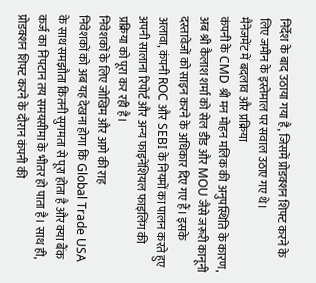निर्देश के बाद उठाया गया है, जिसमें प्रोडक्शन शिफ्ट करने के लिए जमीन के इस्तेमाल पर सवाल उठाए गए थे।
मैनेजमेंट में बदलाव और प्रक्रिया
कंपनी के CMD श्री मन मोहन मलिक की अनुपस्थिति के कारण, अब श्री कैलाश शर्मा को सेल डीड और MOU जैसे जरूरी कानूनी दस्तावेजों को साइन करने के अधिकार दिए गए हैं। इसके अलावा, कंपनी ROC और SEBI के नियमों का पालन करते हुए अपनी सालाना रिपोर्ट और अन्य फाइनेंशियल फाइलिंग की प्रक्रिया को पूरा कर रही है।
निवेशकों के लिए जोखिम और आगे की राह
निवेशकों को अब यह देखना होगा कि Global Trade USA के साथ समझौता कितनी सुगमता से पूरा होता है और क्या बैंक कर्ज का निपटान तय समयसीमा के भीतर हो पाता है। साथ ही, प्रोडक्शन शिफ्ट करने के दौरान कंपनी की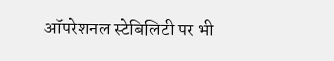ऑपरेशनल स्टेबिलिटी पर भी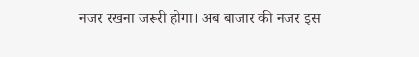नजर रखना जरूरी होगा। अब बाजार की नजर इस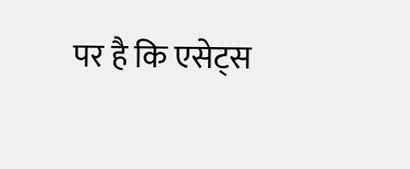पर है कि एसेट्स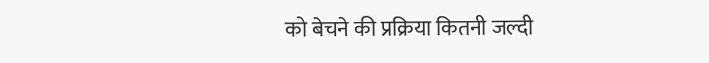को बेचने की प्रक्रिया कितनी जल्दी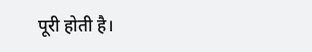पूरी होती है।